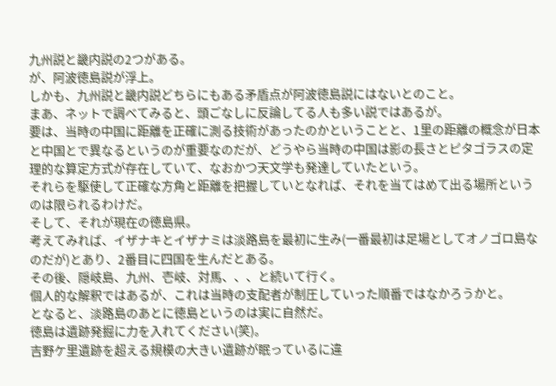九州説と畿内説の2つがある。
が、阿波徳島説が浮上。
しかも、九州説と畿内説どちらにもある矛盾点が阿波徳島説にはないとのこと。
まあ、ネットで調べてみると、頭ごなしに反論してる人も多い説ではあるが。
要は、当時の中国に距離を正確に測る技術があったのかということと、1里の距離の概念が日本と中国とで異なるというのが重要なのだが、どうやら当時の中国は影の長さとピタゴラスの定理的な算定方式が存在していて、なおかつ天文学も発達していたという。
それらを駆使して正確な方角と距離を把握していとなれば、それを当てはめて出る場所というのは限られるわけだ。
そして、それが現在の徳島県。
考えてみれば、イザナキとイザナミは淡路島を最初に生み(一番最初は足場としてオノゴロ島なのだが)とあり、2番目に四国を生んだとある。
その後、隠岐島、九州、壱岐、対馬、、、と続いて行く。
個人的な解釈ではあるが、これは当時の支配者が制圧していった順番ではなかろうかと。
となると、淡路島のあとに徳島というのは実に自然だ。
徳島は遺跡発掘に力を入れてください(笑)。
吉野ケ里遺跡を超える規模の大きい遺跡が眠っているに違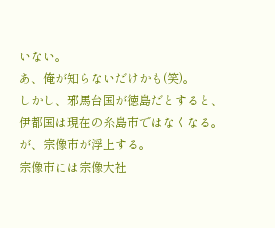いない。
あ、俺が知らないだけかも(笑)。
しかし、邪馬台国が徳島だとすると、伊都国は現在の糸島市ではなくなる。
が、宗像市が浮上する。
宗像市には宗像大社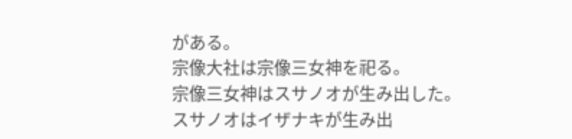がある。
宗像大社は宗像三女神を祀る。
宗像三女神はスサノオが生み出した。
スサノオはイザナキが生み出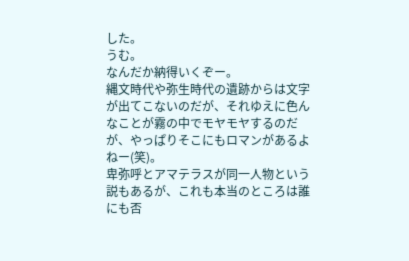した。
うむ。
なんだか納得いくぞー。
縄文時代や弥生時代の遺跡からは文字が出てこないのだが、それゆえに色んなことが霧の中でモヤモヤするのだが、やっぱりそこにもロマンがあるよねー(笑)。
卑弥呼とアマテラスが同一人物という説もあるが、これも本当のところは誰にも否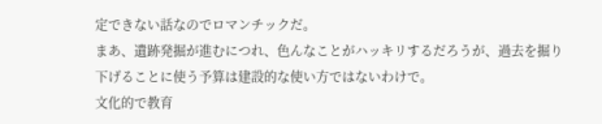定できない話なのでロマンチックだ。
まあ、遺跡発掘が進むにつれ、色んなことがハッキリするだろうが、過去を掘り下げることに使う予算は建設的な使い方ではないわけで。
文化的で教育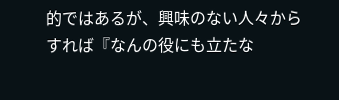的ではあるが、興味のない人々からすれば『なんの役にも立たな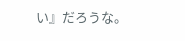い』だろうな。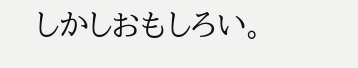しかしおもしろい。